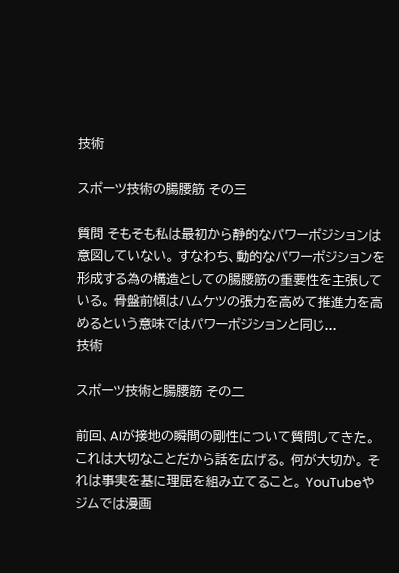技術

スポーツ技術の腸腰筋 その三

質問 そもそも私は最初から静的なパワーポジションは意図していない。 すなわち、動的なパワーポジションを形成する為の構造としての腸腰筋の重要性を主張している。 骨盤前傾はハムケツの張力を高めて推進力を高めるという意味ではパワーポジションと同じ...
技術

スポーツ技術と腸腰筋 その二

前回、AIが接地の瞬間の剛性について質問してきた。これは大切なことだから話を広げる。 何が大切か。 それは事実を基に理屈を組み立てること。 YouTubeやジムでは漫画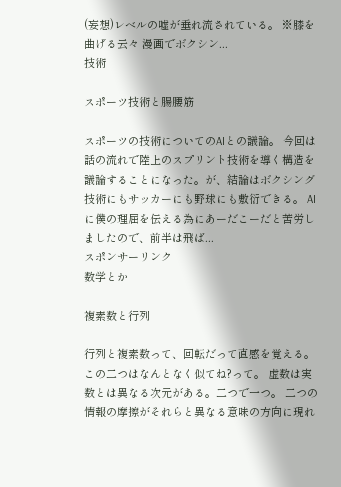(妄想)レベルの嘘が垂れ流されている。 ※膝を曲げる云々 漫画でボクシン...
技術

スポーツ技術と腸腰筋

スポーツの技術についてのAIとの議論。 今回は話の流れで陸上のスプリント技術を導く構造を議論することになった。が、結論はボクシング技術にもサッカーにも野球にも敷衍できる。 AIに僕の理屈を伝える為にあーだこーだと苦労しましたので、前半は飛ば...
スポンサーリンク
数学とか

複素数と行列

行列と複素数って、回転だって直感を覚える。この二つはなんとなく似てね?って。 虚数は実数とは異なる次元がある。二つで一つ。 二つの情報の摩擦がそれらと異なる意味の方向に現れ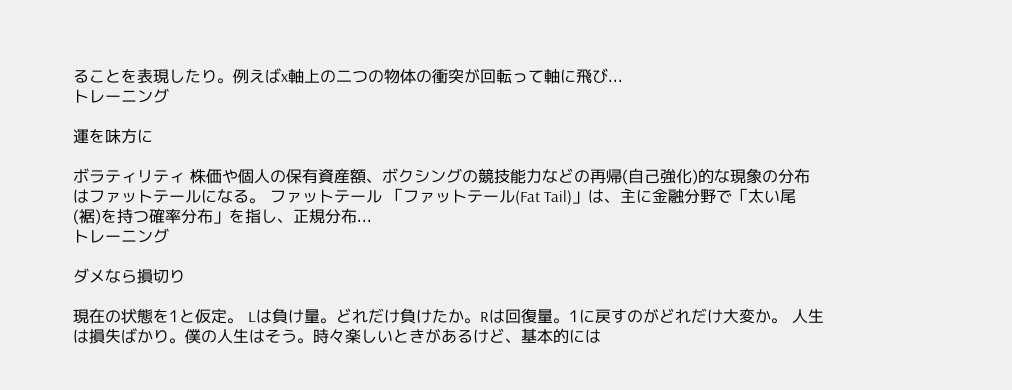ることを表現したり。例えばx軸上の二つの物体の衝突が回転って軸に飛び...
トレーニング

運を味方に

ボラティリティ 株価や個人の保有資産額、ボクシングの競技能力などの再帰(自己強化)的な現象の分布はファットテールになる。 ファットテール 「ファットテール(Fat Tail)」は、主に金融分野で「太い尾(裾)を持つ確率分布」を指し、正規分布...
トレーニング

ダメなら損切り

現在の状態を1と仮定。 Lは負け量。どれだけ負けたか。Rは回復量。1に戻すのがどれだけ大変か。 人生は損失ばかり。僕の人生はそう。時々楽しいときがあるけど、基本的には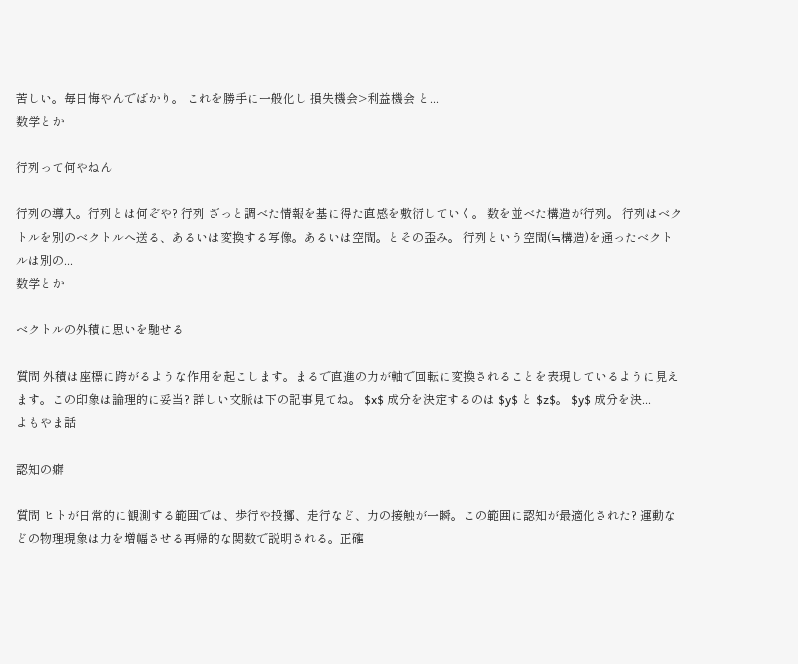苦しい。毎日悔やんでばかり。 これを勝手に一般化し 損失機会>利益機会 と...
数学とか

行列って何やねん

行列の導入。行列とは何ぞや? 行列 ざっと調べた情報を基に得た直感を敷衍していく。 数を並べた構造が行列。 行列はベクトルを別のベクトルへ送る、あるいは変換する写像。あるいは空間。とその歪み。 行列という空間(≒構造)を通ったベクトルは別の...
数学とか

ベクトルの外積に思いを馳せる

質問 外積は座標に跨がるような作用を起こします。まるで直進の力が軸で回転に変換されることを表現しているように見えます。この印象は論理的に妥当? 詳しい文脈は下の記事見てね。 $x$ 成分を決定するのは $y$ と $z$。 $y$ 成分を決...
よもやま話

認知の癖

質問 ヒトが日常的に観測する範囲では、歩行や投擲、走行など、力の接触が一瞬。この範囲に認知が最適化された? 運動などの物理現象は力を増幅させる再帰的な関数で説明される。正確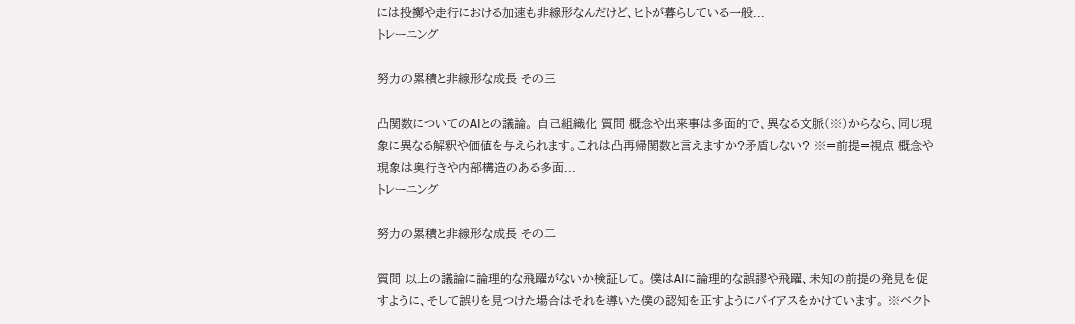には投擲や走行における加速も非線形なんだけど、ヒトが暮らしている一般...
トレーニング

努力の累積と非線形な成長 その三

凸関数についてのAIとの議論。 自己組織化 質問 概念や出来事は多面的で、異なる文脈(※)からなら、同じ現象に異なる解釈や価値を与えられます。これは凸再帰関数と言えますか?矛盾しない? ※=前提=視点 概念や現象は奥行きや内部構造のある多面...
トレーニング

努力の累積と非線形な成長 その二

質問 以上の議論に論理的な飛躍がないか検証して。 僕はAIに論理的な誤謬や飛躍、未知の前提の発見を促すように、そして誤りを見つけた場合はそれを導いた僕の認知を正すようにバイアスをかけています。 ※ベクト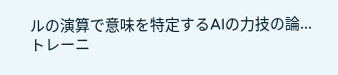ルの演算で意味を特定するAIの力技の論...
トレーニ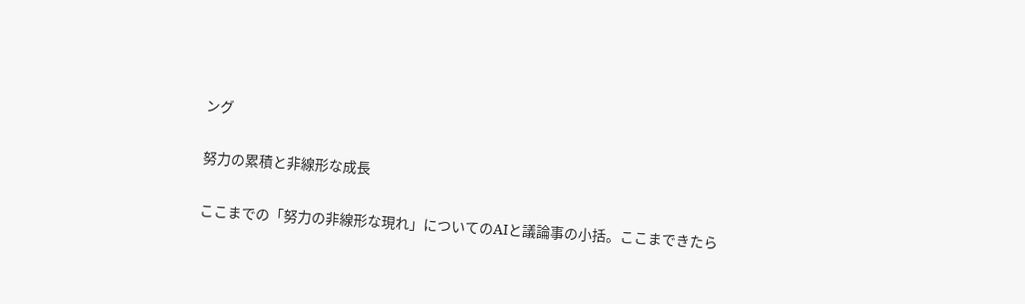ング

努力の累積と非線形な成長

ここまでの「努力の非線形な現れ」についてのAIと議論事の小括。ここまできたら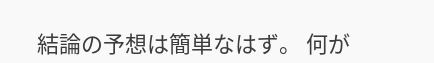結論の予想は簡単なはず。 何が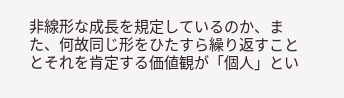非線形な成長を規定しているのか、また、何故同じ形をひたすら繰り返すこととそれを肯定する価値観が「個人」とい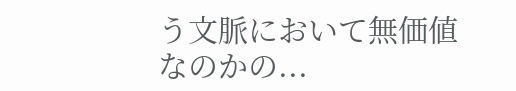う文脈において無価値なのかの...